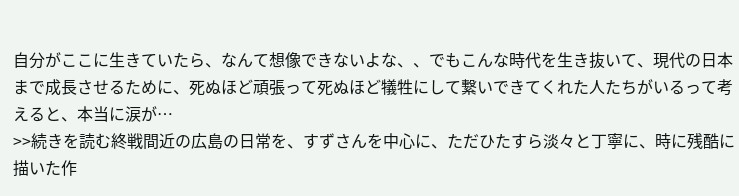自分がここに生きていたら、なんて想像できないよな、、でもこんな時代を生き抜いて、現代の日本まで成長させるために、死ぬほど頑張って死ぬほど犠牲にして繋いできてくれた人たちがいるって考えると、本当に涙が…
>>続きを読む終戦間近の広島の日常を、すずさんを中心に、ただひたすら淡々と丁寧に、時に残酷に描いた作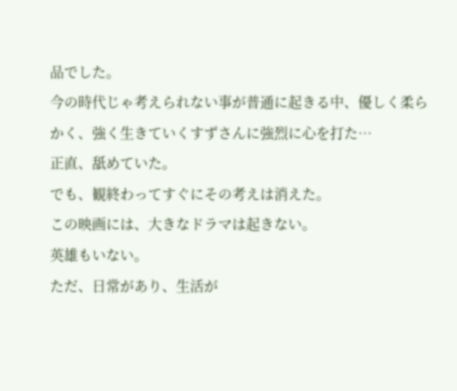品でした。
今の時代じゃ考えられない事が普通に起きる中、優しく柔らかく、強く生きていくすずさんに強烈に心を打た…
正直、舐めていた。
でも、観終わってすぐにその考えは消えた。
この映画には、大きなドラマは起きない。
英雄もいない。
ただ、日常があり、生活が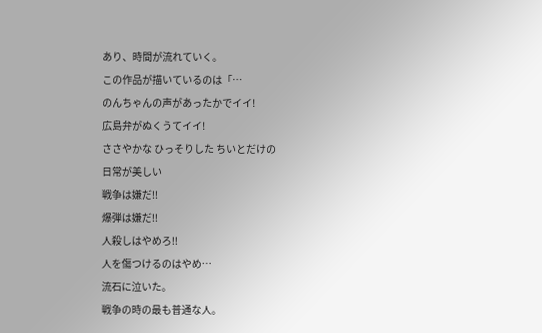あり、時間が流れていく。
この作品が描いているのは「…
のんちゃんの声があったかでイイ!
広島弁がぬくうてイイ!
ささやかな ひっそりした ちいとだけの
日常が美しい
戦争は嫌だ!!
爆弾は嫌だ!!
人殺しはやめろ!!
人を傷つけるのはやめ…
流石に泣いた。
戦争の時の最も普通な人。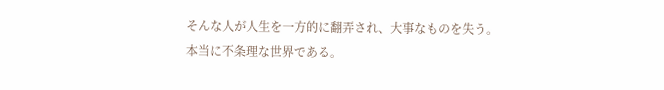そんな人が人生を一方的に翻弄され、大事なものを失う。
本当に不条理な世界である。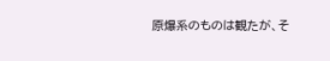原爆系のものは観たが、そ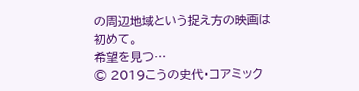の周辺地域という捉え方の映画は初めて。
希望を見つ…
© 2019こうの史代・コアミック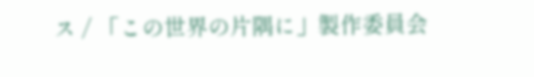ス / 「この世界の片隅に」製作委員会